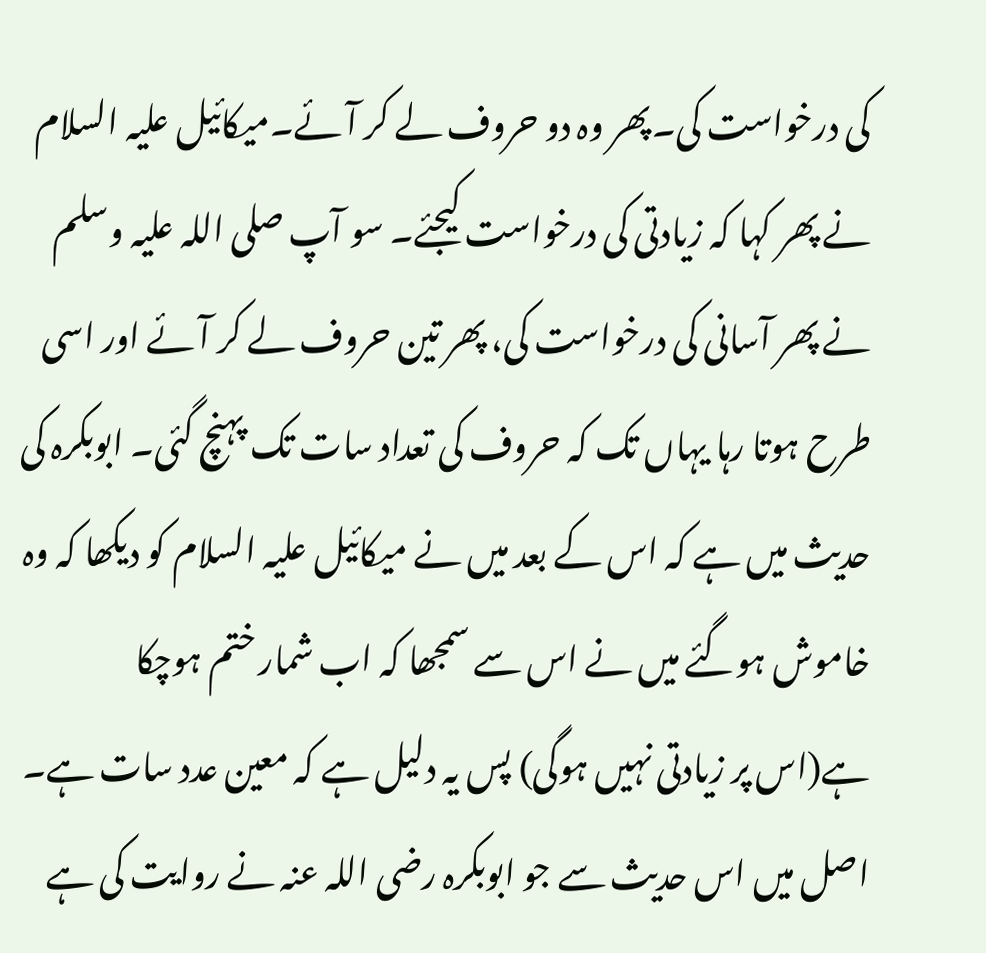کی درخواست کی۔پھر وہ دو حروف لے کر آئے۔میکائیل علیہ السلام نے پھر کہا کہ زیادتی کی درخواست کیجئے۔ سو آپ صلی اللہ علیہ وسلم نے پھر آسانی کی درخواست کی، پھر تین حروف لے کر آئے اور اسی طرح ہوتا رہا یہاں تک کہ حروف کی تعداد سات تک پہنچ گئی۔ ابوبکرہ کی حدیث میں ہے کہ اس کے بعد میں نے میکائیل علیہ السلام کو دیکھا کہ وہ خاموش ہوگئے میں نے اس سے سمجھا کہ اب شمار ختم ہوچکا ہے(اس پر زیادتی نہیں ہوگی) پس یہ دلیل ہے کہ معین عدد سات ہے۔ اصل میں اس حدیث سے جو ابوبکرہ رضی اللہ عنہ نے روایت کی ہے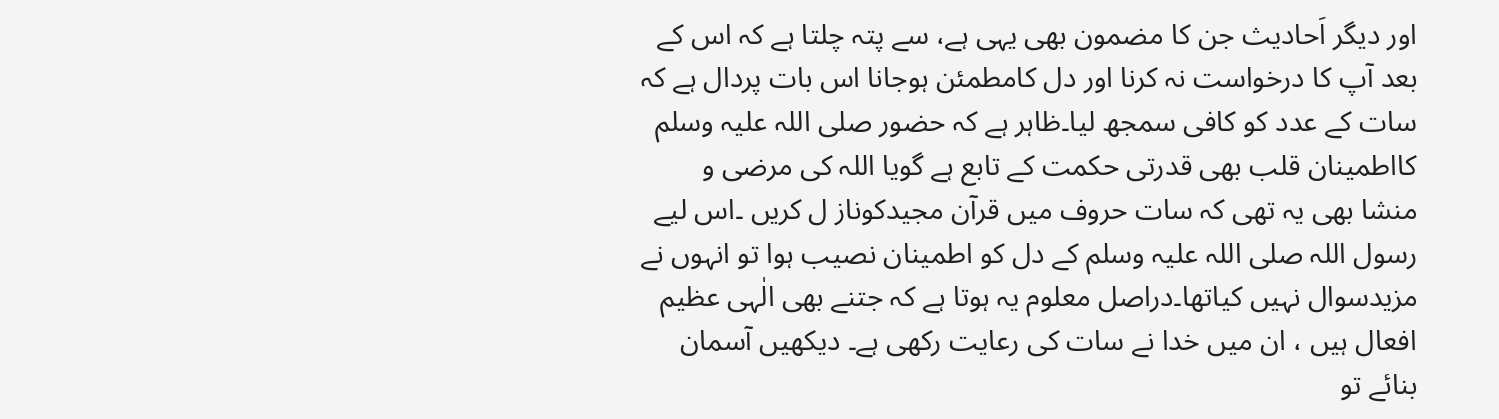اور دیگر اَحادیث جن کا مضمون بھی یہی ہے، سے پتہ چلتا ہے کہ اس کے بعد آپ کا درخواست نہ کرنا اور دل کامطمئن ہوجانا اس بات پردال ہے کہ سات کے عدد کو کافی سمجھ لیا۔ظاہر ہے کہ حضور صلی اللہ علیہ وسلم کااطمینان قلب بھی قدرتی حکمت کے تابع ہے گویا اللہ کی مرضی و منشا بھی یہ تھی کہ سات حروف میں قرآن مجیدکوناز ل کریں ۔اس لیے رسول اللہ صلی اللہ علیہ وسلم کے دل کو اطمینان نصیب ہوا تو انہوں نے مزیدسوال نہیں کیاتھا۔دراصل معلوم یہ ہوتا ہے کہ جتنے بھی الٰہی عظیم افعال ہیں ، ان میں خدا نے سات کی رعایت رکھی ہے۔ دیکھیں آسمان بنائے تو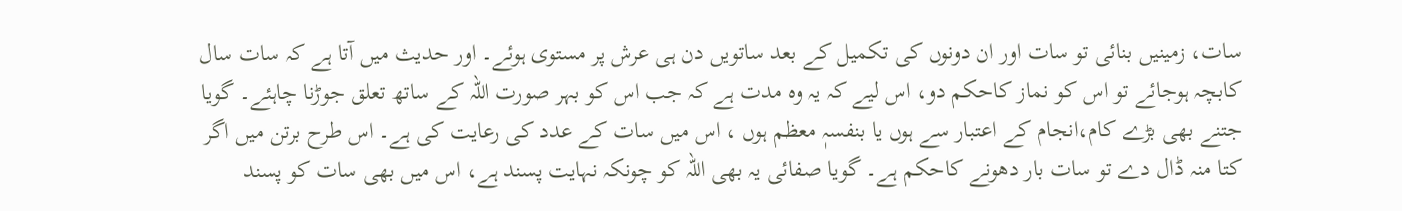سات، زمینیں بنائی تو سات اور ان دونوں کی تکمیل کے بعد ساتویں دن ہی عرش پر مستوی ہوئے۔ اور حدیث میں آتا ہے کہ سات سال کابچہ ہوجائے تو اس کو نماز کاحکم دو، اس لیے کہ یہ وہ مدت ہے کہ جب اس کو بہر صورت اللہ کے ساتھ تعلق جوڑنا چاہئے۔ گویا جتنے بھی بڑے کام،انجام کے اعتبار سے ہوں یا بنفسہٖ معظم ہوں ، اس میں سات کے عدد کی رعایت کی ہے۔ اس طرح برتن میں اگر کتا منہ ڈال دے تو سات بار دھونے کاحکم ہے۔ گویا صفائی یہ بھی اللہ کو چونکہ نہایت پسند ہے، اس میں بھی سات کو پسند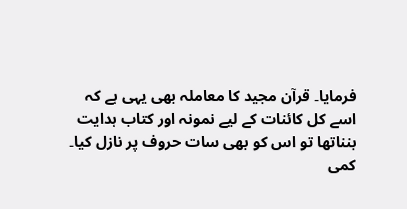فرمایا۔ قرآن مجید کا معاملہ بھی یہی ہے کہ اسے کل کائنات کے لیے نمونہ اور کتاب ہدایت بنناتھا تو اس کو بھی سات حروف پر نازل کیا۔ کمی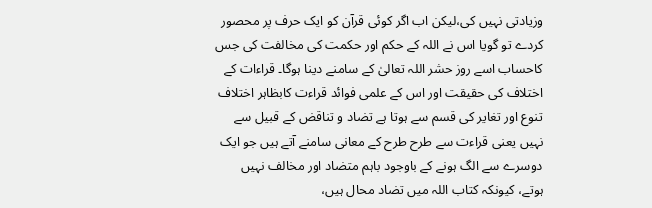وزیادتی نہیں کی،لیکن اب اگر کوئی قرآن کو ایک حرف پر محصور کردے تو گویا اس نے اللہ کے حکم اور حکمت کی مخالفت کی جس کاحساب اسے روز حشر اللہ تعالیٰ کے سامنے دینا ہوگا۔ قراءات کے اختلاف کی حقیقت اور اس کے علمی فوائد قراءت کابظاہر اختلاف تنوع اور تغایر کی قسم سے ہوتا ہے تضاد و تناقض کے قبیل سے نہیں یعنی قراءت سے طرح طرح کے معانی سامنے آتے ہیں جو ایک دوسرے سے الگ ہونے کے باوجود باہم متضاد اور مخالف نہیں ہوتے، کیونکہ کتاب اللہ میں تضاد محال ہیں،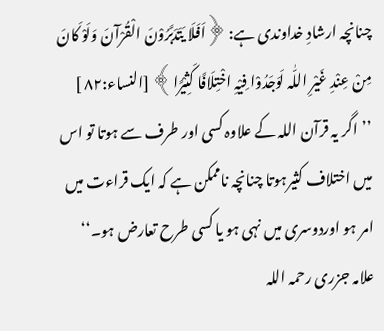چنانچہ ارشادِ خداوندی ہے: ﴿اَفَلَا یَتَدَبَّرُوْنَ الْقُرْآنَ وَلَوْ کَانَ مِنْ عِنْدِ غَیْرِ اللّٰہ لَوَجَدُوْا فِیْہِ اخْتِلَافًا کَثِیْرًا﴾ [النساء:۸۲ ] ’’اگر یہ قرآن اللہ کے علاوہ کسی اور طرف سے ہوتا تو اس میں اختلاف کثیرہوتا چنانچہ ناممکن ہے کہ ایک قراءت میں امر ہو اوردوسری میں نہی ہو یا کسی طرح تعارض ہو۔‘‘ علامہ جزری رحمہ اللہ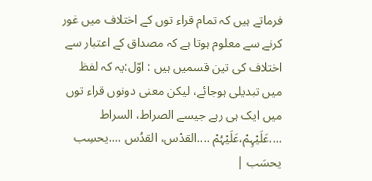فرماتے ہیں کہ تمام قراء توں کے اختلاف میں غور کرنے سے معلوم ہوتا ہے کہ مصداق کے اعتبار سے اختلاف کی تین قسمیں ہیں : اوّل:یہ کہ لفظ میں تبدیلی ہوجائے، لیکن معنی دونوں قراء توں میں ایک ہی رہے جیسے الصراط، السراط ....عَلَیْہِمْ،عَلَیْہُمْ ....القدْس، القدُس ....یحسِب یحسَب |